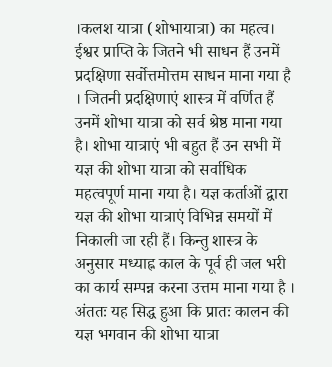।कलश यात्रा (शोभायात्रा) का महत्व।
ईश्वर प्राप्ति के जितने भी साधन हैं उनमें प्रदक्षिणा सर्वोत्तमोत्तम साधन माना गया है । जितनी प्रदक्षिणाएं शास्त्र में वर्णित हैं उनमें शोभा यात्रा को सर्व श्रेष्ठ माना गया है। शोभा यात्राएं भी बहुत हैं उन सभी में यज्ञ की शोभा यात्रा को सर्वाधिक महत्वपूर्ण माना गया है। यज्ञ कर्ताओं द्वारा यज्ञ की शोभा यात्राएं विभिन्न समयों में निकाली जा रही हैं। किन्तु शास्त्र के अनुसार मध्याह्न काल के पूर्व ही जल भरी का कार्य सम्पन्न करना उत्तम माना गया है । अंततः यह सिद्ध हुआ कि प्रातः कालन की यज्ञ भगवान की शोभा यात्रा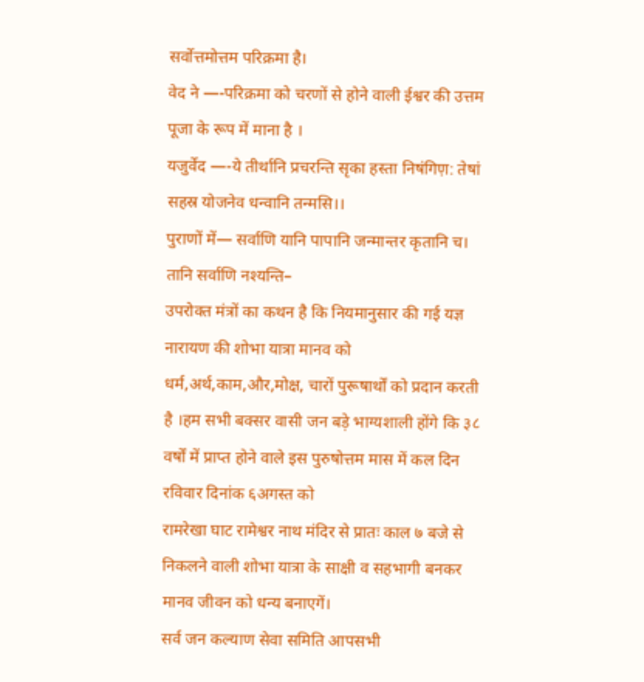सर्वोत्तमोत्तम परिक्रमा है।
वेद ने —-परिक्रमा को चरणों से होने वाली ईश्वर की उत्तम पूजा के रूप में माना है ।
यजुर्वेद —-ये तीर्थानि प्रचरन्ति सृका हस्ता निषंगिण़: तेषां सहस्र योजनेव धन्वानि तन्मसि।।
पुराणों में— सर्वाणि यानि पापानि जन्मान्तर कृतानि च।
तानि सर्वाणि नश्यन्ति–
उपरोक्त मंत्रों का कथन है कि नियमानुसार की गई यज्ञ नारायण की शोभा यात्रा मानव को धर्म,अर्थ,काम,और,मोक्ष, चारों पुरूषार्थों को प्रदान करती है ।हम सभी बक्सर वासी जन बड़े भाग्यशाली होंगे कि ३८ वर्षों में प्राप्त होने वाले इस पुरुषोत्तम मास में कल दिन रविवार दिनांक ६अगस्त को
रामरेखा घाट रामेश्वर नाथ मंदिर से प्रातः काल ७ बजे से निकलने वाली शोभा यात्रा के साक्षी व सहभागी बनकर मानव जीवन को धन्य बनाएगें।
सर्व जन कल्याण सेवा समिति आपसभी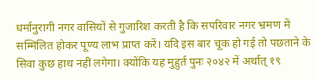धर्मानुरागी नगर वासियों से गुजारिश करती है कि सपरिवार नगर भ्रमण में सम्मिलित होकर पूण्य लाभ प्राप्त करें। यदि इस बार चूक हो गई तो पछताने के सिवा कुछ हाथ नहीं लगेगा। क्योंकि यह मुहुर्त पुनः २०४२ में अर्थात् १९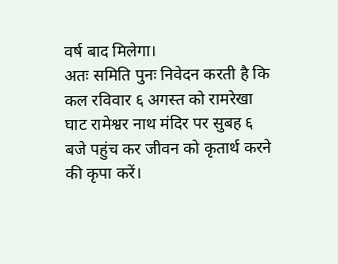वर्ष बाद मिलेगा।
अतः समिति पुनः निवेदन करती है कि कल रविवार ६ अगस्त को रामरेखा घाट रामेश्वर नाथ मंदिर पर सुबह ६ बजे पहुंच कर जीवन को कृतार्थ करने की कृपा करें।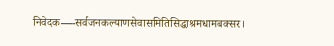निवेदक—-सर्वजनकल्याणसेवासमितिसिद्धाश्रमधामबक्सर।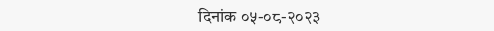दिनांक ०५-०८-२०२३